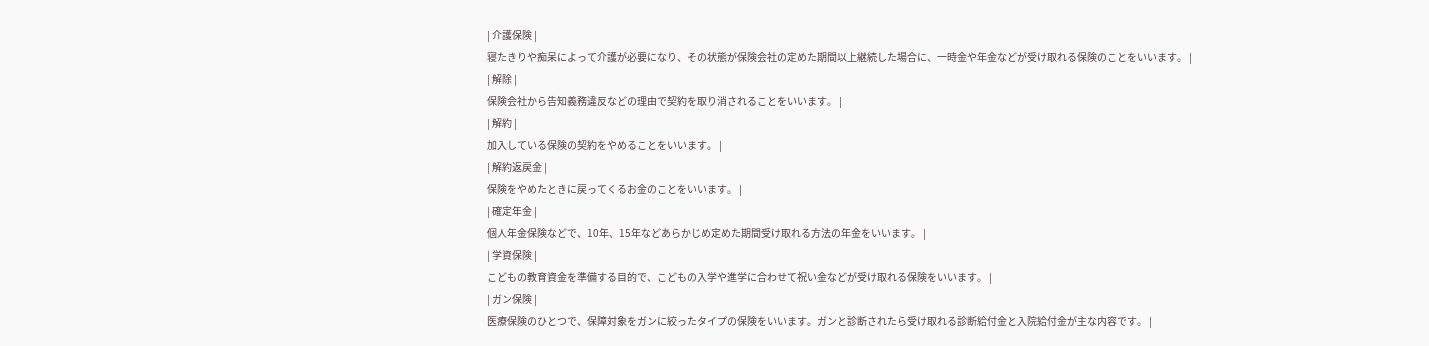| 介護保険 |
寝たきりや痴呆によって介護が必要になり、その状態が保険会社の定めた期間以上継続した場合に、一時金や年金などが受け取れる保険のことをいいます。 |
| 解除 |
保険会社から告知義務違反などの理由で契約を取り消されることをいいます。 |
| 解約 |
加入している保険の契約をやめることをいいます。 |
| 解約返戻金 |
保険をやめたときに戻ってくるお金のことをいいます。 |
| 確定年金 |
個人年金保険などで、10年、15年などあらかじめ定めた期間受け取れる方法の年金をいいます。 |
| 学資保険 |
こどもの教育資金を準備する目的で、こどもの入学や進学に合わせて祝い金などが受け取れる保険をいいます。 |
| ガン保険 |
医療保険のひとつで、保障対象をガンに絞ったタイプの保険をいいます。ガンと診断されたら受け取れる診断給付金と入院給付金が主な内容です。 |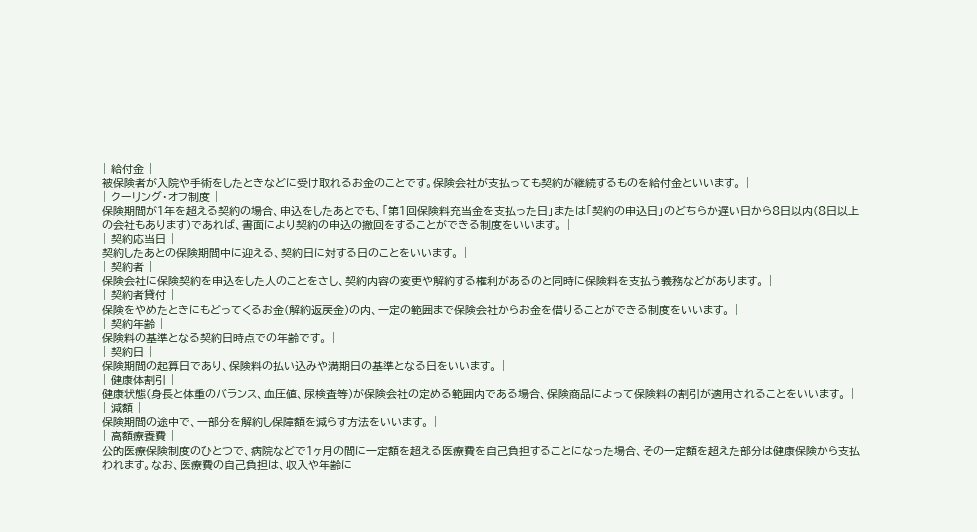| 給付金 |
被保険者が入院や手術をしたときなどに受け取れるお金のことです。保険会社が支払っても契約が継続するものを給付金といいます。 |
| クーリング・オフ制度 |
保険期間が1年を超える契約の場合、申込をしたあとでも、「第1回保険料充当金を支払った日」または「契約の申込日」のどちらか遅い日から8日以内(8日以上の会社もあります)であれば、書面により契約の申込の撤回をすることができる制度をいいます。 |
| 契約応当日 |
契約したあとの保険期間中に迎える、契約日に対する日のことをいいます。 |
| 契約者 |
保険会社に保険契約を申込をした人のことをさし、契約内容の変更や解約する権利があるのと同時に保険料を支払う義務などがあります。 |
| 契約者貸付 |
保険をやめたときにもどってくるお金(解約返戻金)の内、一定の範囲まで保険会社からお金を借りることができる制度をいいます。 |
| 契約年齢 |
保険料の基準となる契約日時点での年齢です。 |
| 契約日 |
保険期間の起算日であり、保険料の払い込みや満期日の基準となる日をいいます。 |
| 健康体割引 |
健康状態(身長と体重のバランス、血圧値、尿検査等)が保険会社の定める範囲内である場合、保険商品によって保険料の割引が適用されることをいいます。 |
| 減額 |
保険期間の途中で、一部分を解約し保障額を減らす方法をいいます。 |
| 高額療養費 |
公的医療保険制度のひとつで、病院などで1ヶ月の間に一定額を超える医療費を自己負担することになった場合、その一定額を超えた部分は健康保険から支払われます。なお、医療費の自己負担は、収入や年齢に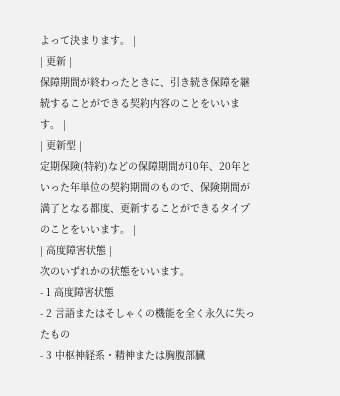よって決まります。 |
| 更新 |
保障期間が終わったときに、引き続き保障を継続することができる契約内容のことをいいます。 |
| 更新型 |
定期保険(特約)などの保障期間が10年、20年といった年単位の契約期間のもので、保険期間が満了となる都度、更新することができるタイプのことをいいます。 |
| 高度障害状態 |
次のいずれかの状態をいいます。
- 1 高度障害状態
- 2 言語またはそしゃくの機能を全く永久に失ったもの
- 3 中枢神経系・精神または胸腹部臓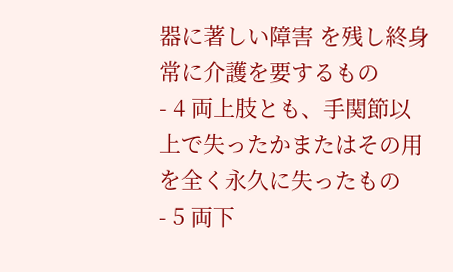器に著しい障害 を残し終身常に介護を要するもの
- 4 両上肢とも、手関節以上で失ったかまたはその用を全く永久に失ったもの
- 5 両下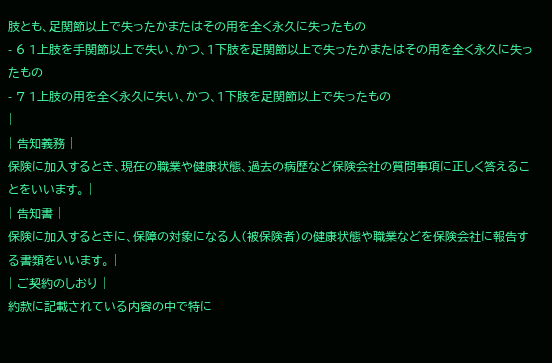肢とも、足関節以上で失ったかまたはその用を全く永久に失ったもの
- 6 1上肢を手関節以上で失い、かつ、1下肢を足関節以上で失ったかまたはその用を全く永久に失ったもの
- 7 1上肢の用を全く永久に失い、かつ、1下肢を足関節以上で失ったもの
|
| 告知義務 |
保険に加入するとき、現在の職業や健康状態、過去の病歴など保険会社の質問事項に正しく答えることをいいます。 |
| 告知書 |
保険に加入するときに、保障の対象になる人(被保険者)の健康状態や職業などを保険会社に報告する書類をいいます。 |
| ご契約のしおり |
約款に記載されている内容の中で特に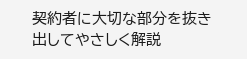契約者に大切な部分を抜き出してやさしく解説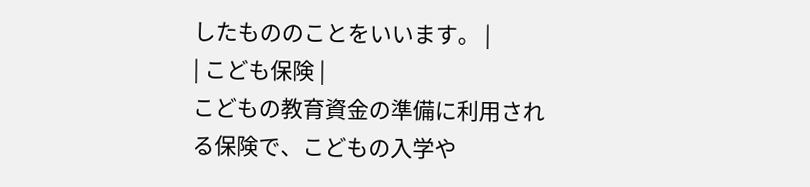したもののことをいいます。 |
| こども保険 |
こどもの教育資金の準備に利用される保険で、こどもの入学や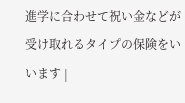進学に合わせて祝い金などが受け取れるタイプの保険をいいます |